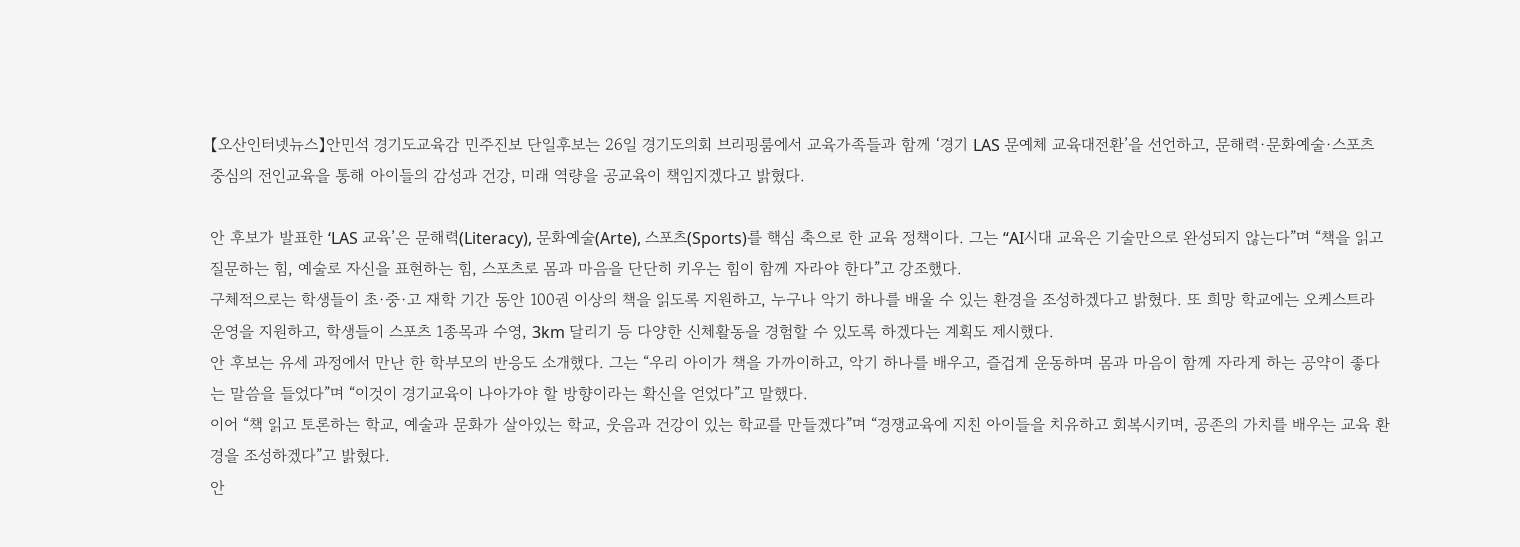【오산인터넷뉴스】안민석 경기도교육감 민주진보 단일후보는 26일 경기도의회 브리핑룸에서 교육가족들과 함께 ‘경기 LAS 문예체 교육대전환’을 선언하고, 문해력·문화예술·스포츠 중심의 전인교육을 통해 아이들의 감성과 건강, 미래 역량을 공교육이 책임지겠다고 밝혔다.

안 후보가 발표한 ‘LAS 교육’은 문해력(Literacy), 문화예술(Arte), 스포츠(Sports)를 핵심 축으로 한 교육 정책이다. 그는 “AI시대 교육은 기술만으로 완성되지 않는다”며 “책을 읽고 질문하는 힘, 예술로 자신을 표현하는 힘, 스포츠로 몸과 마음을 단단히 키우는 힘이 함께 자라야 한다”고 강조했다.
구체적으로는 학생들이 초·중·고 재학 기간 동안 100권 이상의 책을 읽도록 지원하고, 누구나 악기 하나를 배울 수 있는 환경을 조성하겠다고 밝혔다. 또 희망 학교에는 오케스트라 운영을 지원하고, 학생들이 스포츠 1종목과 수영, 3km 달리기 등 다양한 신체활동을 경험할 수 있도록 하겠다는 계획도 제시했다.
안 후보는 유세 과정에서 만난 한 학부모의 반응도 소개했다. 그는 “우리 아이가 책을 가까이하고, 악기 하나를 배우고, 즐겁게 운동하며 몸과 마음이 함께 자라게 하는 공약이 좋다는 말씀을 들었다”며 “이것이 경기교육이 나아가야 할 방향이라는 확신을 얻었다”고 말했다.
이어 “책 읽고 토론하는 학교, 예술과 문화가 살아있는 학교, 웃음과 건강이 있는 학교를 만들겠다”며 “경쟁교육에 지친 아이들을 치유하고 회복시키며, 공존의 가치를 배우는 교육 환경을 조성하겠다”고 밝혔다.
안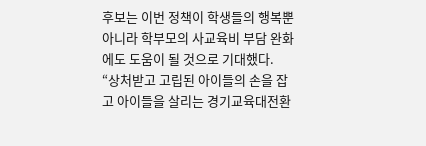후보는 이번 정책이 학생들의 행복뿐 아니라 학부모의 사교육비 부담 완화에도 도움이 될 것으로 기대했다. “상처받고 고립된 아이들의 손을 잡고 아이들을 살리는 경기교육대전환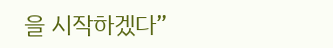을 시작하겠다”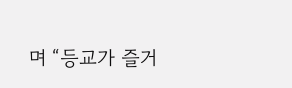며 “등교가 즐거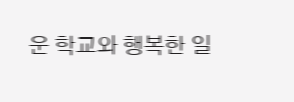운 학교와 행복한 일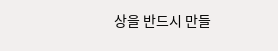상을 반드시 만들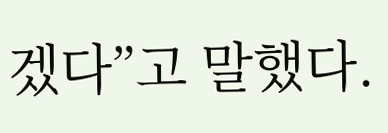겠다”고 말했다.